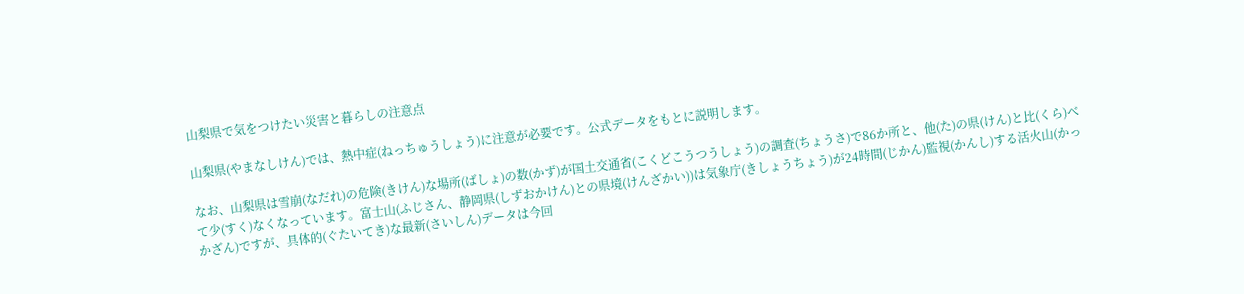山梨県で気をつけたい災害と暮らしの注意点

山梨県(やまなしけん)では、熱中症(ねっちゅうしょう)に注意が必要です。公式データをもとに説明します。

なお、山梨県は雪崩(なだれ)の危険(きけん)な場所(ばしょ)の数(かず)が国土交通省(こくどこうつうしょう)の調査(ちょうさ)で86か所と、他(た)の県(けん)と比(くら)べて少(すく)なくなっています。富士山(ふじさん、静岡県(しずおかけん)との県境(けんざかい))は気象庁(きしょうちょう)が24時間(じかん)監視(かんし)する活火山(かっかざん)ですが、具体的(ぐたいてき)な最新(さいしん)データは今回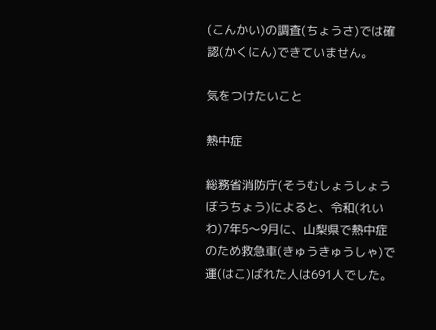(こんかい)の調査(ちょうさ)では確認(かくにん)できていません。

気をつけたいこと

熱中症

総務省消防庁(そうむしょうしょうぼうちょう)によると、令和(れいわ)7年5〜9月に、山梨県で熱中症のため救急車(きゅうきゅうしゃ)で運(はこ)ばれた人は691人でした。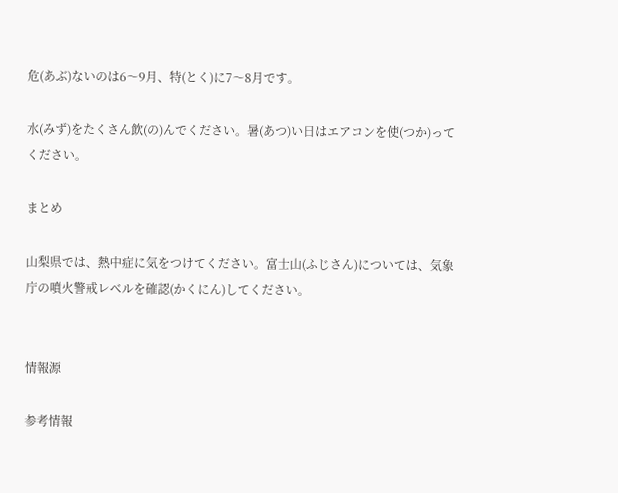危(あぶ)ないのは6〜9月、特(とく)に7〜8月です。

水(みず)をたくさん飲(の)んでください。暑(あつ)い日はエアコンを使(つか)ってください。

まとめ

山梨県では、熱中症に気をつけてください。富士山(ふじさん)については、気象庁の噴火警戒レベルを確認(かくにん)してください。


情報源

参考情報